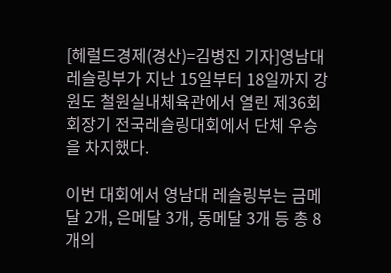[헤럴드경제(경산)=김병진 기자]영남대 레슬링부가 지난 15일부터 18일까지 강원도 철원실내체육관에서 열린 제36회 회장기 전국레슬링대회에서 단체 우승을 차지했다.

이번 대회에서 영남대 레슬링부는 금메달 2개, 은메달 3개, 동메달 3개 등 총 8개의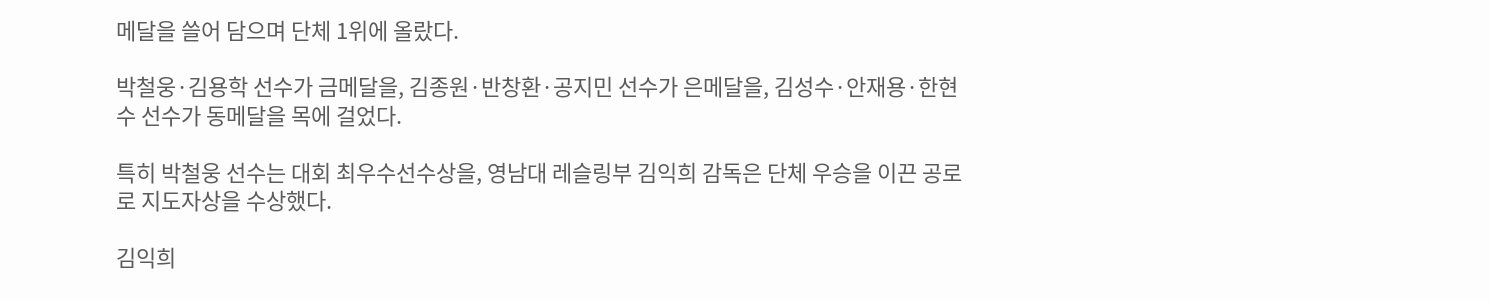메달을 쓸어 담으며 단체 1위에 올랐다.

박철웅·김용학 선수가 금메달을, 김종원·반창환·공지민 선수가 은메달을, 김성수·안재용·한현수 선수가 동메달을 목에 걸었다.

특히 박철웅 선수는 대회 최우수선수상을, 영남대 레슬링부 김익희 감독은 단체 우승을 이끈 공로로 지도자상을 수상했다.

김익희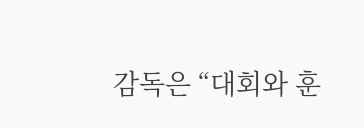감독은 “대회와 훈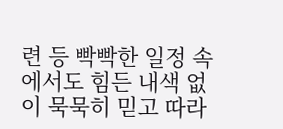련 등 빡빡한 일정 속에서도 힘든 내색 없이 묵묵히 믿고 따라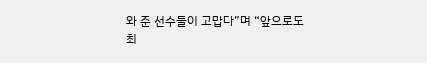와 준 선수들이 고맙다”며 “앞으로도 최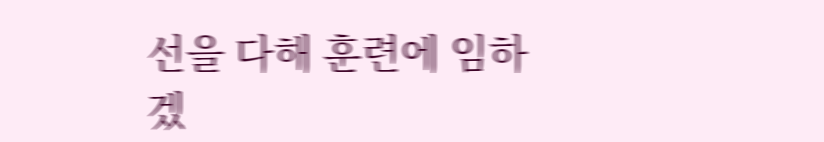선을 다해 훈련에 임하겠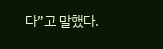다”고 말했다.